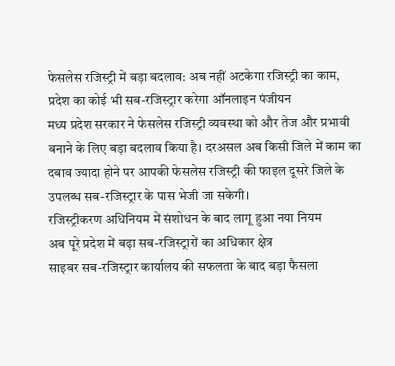फेसलेस रजिस्ट्री में बड़ा बदलाव: अब नहीं अटकेगा रजिस्ट्री का काम, प्रदेश का कोई भी सब-रजिस्ट्रार करेगा ऑनलाइन पंजीयन
मध्य प्रदेश सरकार ने फेसलेस रजिस्ट्री व्यवस्था को और तेज और प्रभावी बनाने के लिए बड़ा बदलाव किया है। दरअसल अब किसी जिले में काम का दबाव ज्यादा होने पर आपकी फेसलेस रजिस्ट्री की फाइल दूसरे जिले के उपलब्ध सब-रजिस्ट्रार के पास भेजी जा सकेगी।
रजिस्ट्रीकरण अधिनियम में संशोधन के बाद लागू हुआ नया नियम
अब पूरे प्रदेश में बढ़ा सब-रजिस्ट्रारों का अधिकार क्षेत्र
साइबर सब-रजिस्ट्रार कार्यालय की सफलता के बाद बड़ा फैसला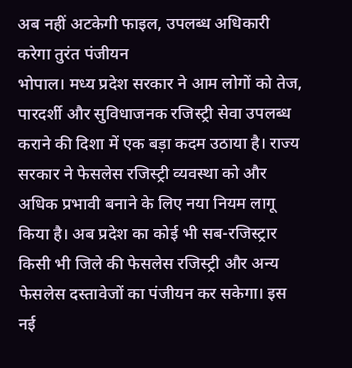अब नहीं अटकेगी फाइल, उपलब्ध अधिकारी करेगा तुरंत पंजीयन
भोपाल। मध्य प्रदेश सरकार ने आम लोगों को तेज, पारदर्शी और सुविधाजनक रजिस्ट्री सेवा उपलब्ध कराने की दिशा में एक बड़ा कदम उठाया है। राज्य सरकार ने फेसलेस रजिस्ट्री व्यवस्था को और अधिक प्रभावी बनाने के लिए नया नियम लागू किया है। अब प्रदेश का कोई भी सब-रजिस्ट्रार किसी भी जिले की फेसलेस रजिस्ट्री और अन्य फेसलेस दस्तावेजों का पंजीयन कर सकेगा। इस नई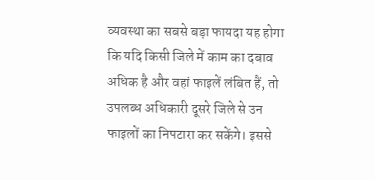व्यवस्था का सबसे बड़ा फायदा यह होगा कि यदि किसी जिले में काम का दबाव अधिक है और वहां फाइलें लंबित हैं, तो उपलब्ध अधिकारी दूसरे जिले से उन फाइलों का निपटारा कर सकेंगे। इससे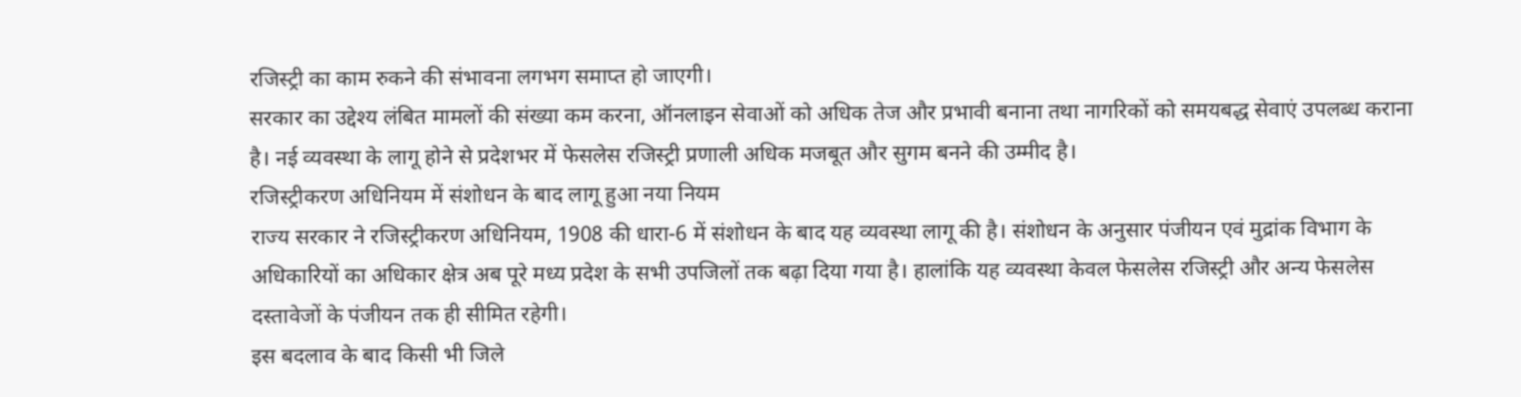रजिस्ट्री का काम रुकने की संभावना लगभग समाप्त हो जाएगी।
सरकार का उद्देश्य लंबित मामलों की संख्या कम करना, ऑनलाइन सेवाओं को अधिक तेज और प्रभावी बनाना तथा नागरिकों को समयबद्ध सेवाएं उपलब्ध कराना है। नई व्यवस्था के लागू होने से प्रदेशभर में फेसलेस रजिस्ट्री प्रणाली अधिक मजबूत और सुगम बनने की उम्मीद है।
रजिस्ट्रीकरण अधिनियम में संशोधन के बाद लागू हुआ नया नियम
राज्य सरकार ने रजिस्ट्रीकरण अधिनियम, 1908 की धारा-6 में संशोधन के बाद यह व्यवस्था लागू की है। संशोधन के अनुसार पंजीयन एवं मुद्रांक विभाग के अधिकारियों का अधिकार क्षेत्र अब पूरे मध्य प्रदेश के सभी उपजिलों तक बढ़ा दिया गया है। हालांकि यह व्यवस्था केवल फेसलेस रजिस्ट्री और अन्य फेसलेस दस्तावेजों के पंजीयन तक ही सीमित रहेगी।
इस बदलाव के बाद किसी भी जिले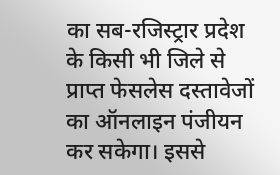का सब-रजिस्ट्रार प्रदेश के किसी भी जिले से प्राप्त फेसलेस दस्तावेजों का ऑनलाइन पंजीयन कर सकेगा। इससे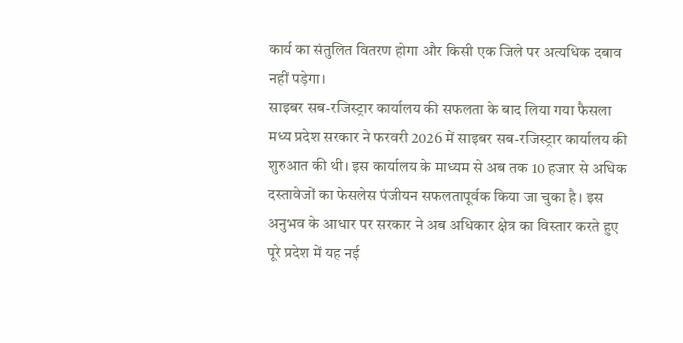कार्य का संतुलित वितरण होगा और किसी एक जिले पर अत्यधिक दबाव नहीं पड़ेगा।
साइबर सब-रजिस्ट्रार कार्यालय की सफलता के बाद लिया गया फैसला
मध्य प्रदेश सरकार ने फरवरी 2026 में साइबर सब-रजिस्ट्रार कार्यालय की शुरुआत की थी। इस कार्यालय के माध्यम से अब तक 10 हजार से अधिक दस्तावेजों का फेसलेस पंजीयन सफलतापूर्वक किया जा चुका है। इस अनुभव के आधार पर सरकार ने अब अधिकार क्षेत्र का विस्तार करते हुए पूरे प्रदेश में यह नई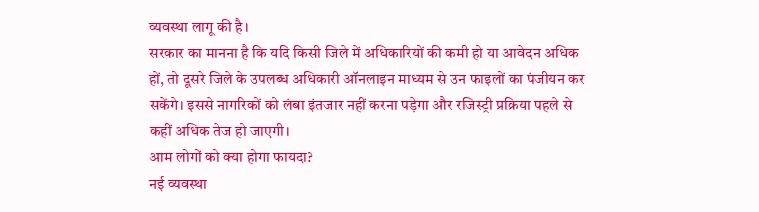व्यवस्था लागू की है।
सरकार का मानना है कि यदि किसी जिले में अधिकारियों की कमी हो या आवेदन अधिक हों, तो दूसरे जिले के उपलब्ध अधिकारी ऑनलाइन माध्यम से उन फाइलों का पंजीयन कर सकेंगे। इससे नागरिकों को लंबा इंतजार नहीं करना पड़ेगा और रजिस्ट्री प्रक्रिया पहले से कहीं अधिक तेज हो जाएगी।
आम लोगों को क्या होगा फायदा?
नई व्यवस्था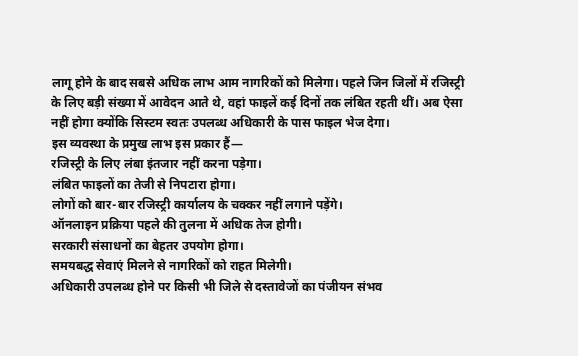लागू होने के बाद सबसे अधिक लाभ आम नागरिकों को मिलेगा। पहले जिन जिलों में रजिस्ट्री के लिए बड़ी संख्या में आवेदन आते थे, वहां फाइलें कई दिनों तक लंबित रहती थीं। अब ऐसा नहीं होगा क्योंकि सिस्टम स्वतः उपलब्ध अधिकारी के पास फाइल भेज देगा।
इस व्यवस्था के प्रमुख लाभ इस प्रकार हैं—
रजिस्ट्री के लिए लंबा इंतजार नहीं करना पड़ेगा।
लंबित फाइलों का तेजी से निपटारा होगा।
लोगों को बार-बार रजिस्ट्री कार्यालय के चक्कर नहीं लगाने पड़ेंगे।
ऑनलाइन प्रक्रिया पहले की तुलना में अधिक तेज होगी।
सरकारी संसाधनों का बेहतर उपयोग होगा।
समयबद्ध सेवाएं मिलने से नागरिकों को राहत मिलेगी।
अधिकारी उपलब्ध होने पर किसी भी जिले से दस्तावेजों का पंजीयन संभव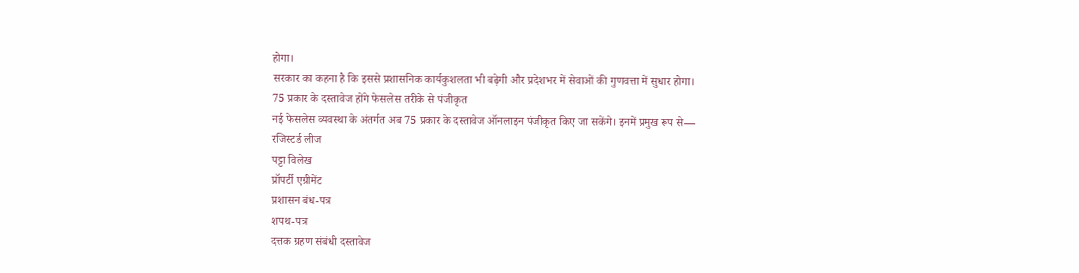होगा।
सरकार का कहना है कि इससे प्रशासनिक कार्यकुशलता भी बढ़ेगी और प्रदेशभर में सेवाओं की गुणवत्ता में सुधार होगा।
75 प्रकार के दस्तावेज होंगे फेसलेस तरीके से पंजीकृत
नई फेसलेस व्यवस्था के अंतर्गत अब 75 प्रकार के दस्तावेज ऑनलाइन पंजीकृत किए जा सकेंगे। इनमें प्रमुख रूप से—
रजिस्टर्ड लीज
पट्टा विलेख
प्रॉपर्टी एग्रीमेंट
प्रशासन बंध-पत्र
शपथ-पत्र
दत्तक ग्रहण संबंधी दस्तावेज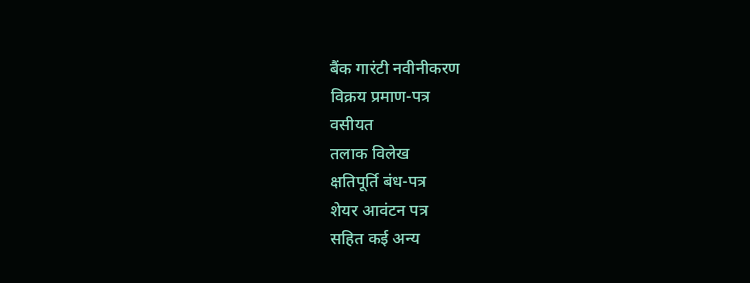बैंक गारंटी नवीनीकरण
विक्रय प्रमाण-पत्र
वसीयत
तलाक विलेख
क्षतिपूर्ति बंध-पत्र
शेयर आवंटन पत्र
सहित कई अन्य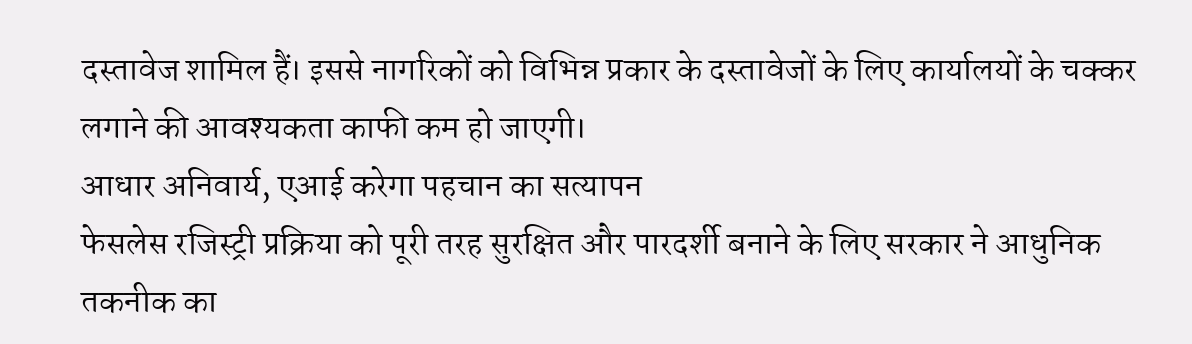दस्तावेज शामिल हैं। इससे नागरिकों को विभिन्न प्रकार के दस्तावेजों के लिए कार्यालयों के चक्कर लगाने की आवश्यकता काफी कम हो जाएगी।
आधार अनिवार्य, एआई करेगा पहचान का सत्यापन
फेसलेस रजिस्ट्री प्रक्रिया को पूरी तरह सुरक्षित और पारदर्शी बनाने के लिए सरकार ने आधुनिक तकनीक का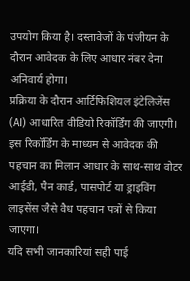उपयोग किया है। दस्तावेजों के पंजीयन के दौरान आवेदक के लिए आधार नंबर देना अनिवार्य होगा।
प्रक्रिया के दौरान आर्टिफिशियल इंटेलिजेंस (AI) आधारित वीडियो रिकॉर्डिंग की जाएगी। इस रिकॉर्डिंग के माध्यम से आवेदक की पहचान का मिलान आधार के साथ-साथ वोटर आईडी, पैन कार्ड, पासपोर्ट या ड्राइविंग लाइसेंस जैसे वैध पहचान पत्रों से किया जाएगा।
यदि सभी जानकारियां सही पाई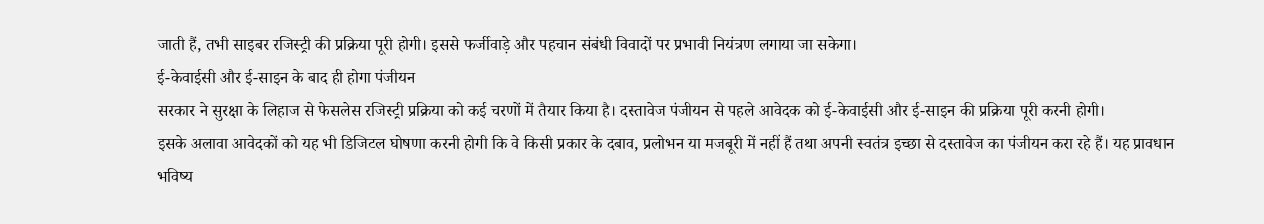जाती हैं, तभी साइबर रजिस्ट्री की प्रक्रिया पूरी होगी। इससे फर्जीवाड़े और पहचान संबंधी विवादों पर प्रभावी नियंत्रण लगाया जा सकेगा।
ई-केवाईसी और ई-साइन के बाद ही होगा पंजीयन
सरकार ने सुरक्षा के लिहाज से फेसलेस रजिस्ट्री प्रक्रिया को कई चरणों में तैयार किया है। दस्तावेज पंजीयन से पहले आवेदक को ई-केवाईसी और ई-साइन की प्रक्रिया पूरी करनी होगी।
इसके अलावा आवेदकों को यह भी डिजिटल घोषणा करनी होगी कि वे किसी प्रकार के दबाव, प्रलोभन या मजबूरी में नहीं हैं तथा अपनी स्वतंत्र इच्छा से दस्तावेज का पंजीयन करा रहे हैं। यह प्रावधान भविष्य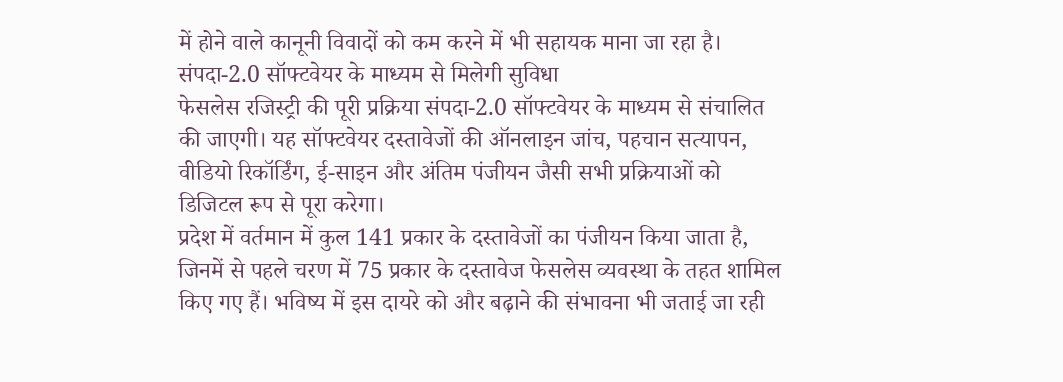में होने वाले कानूनी विवादों को कम करने में भी सहायक माना जा रहा है।
संपदा-2.0 सॉफ्टवेयर के माध्यम से मिलेगी सुविधा
फेसलेस रजिस्ट्री की पूरी प्रक्रिया संपदा-2.0 सॉफ्टवेयर के माध्यम से संचालित की जाएगी। यह सॉफ्टवेयर दस्तावेजों की ऑनलाइन जांच, पहचान सत्यापन, वीडियो रिकॉर्डिंग, ई-साइन और अंतिम पंजीयन जैसी सभी प्रक्रियाओं को डिजिटल रूप से पूरा करेगा।
प्रदेश में वर्तमान में कुल 141 प्रकार के दस्तावेजों का पंजीयन किया जाता है, जिनमें से पहले चरण में 75 प्रकार के दस्तावेज फेसलेस व्यवस्था के तहत शामिल किए गए हैं। भविष्य में इस दायरे को और बढ़ाने की संभावना भी जताई जा रही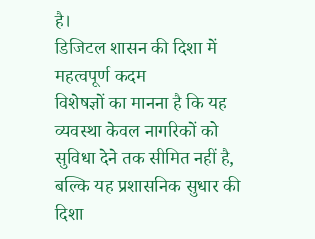है।
डिजिटल शासन की दिशा में महत्वपूर्ण कदम
विशेषज्ञों का मानना है कि यह व्यवस्था केवल नागरिकों को सुविधा देने तक सीमित नहीं है, बल्कि यह प्रशासनिक सुधार की दिशा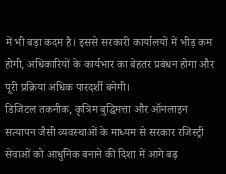में भी बड़ा कदम है। इससे सरकारी कार्यालयों में भीड़ कम होगी, अधिकारियों के कार्यभार का बेहतर प्रबंधन होगा और पूरी प्रक्रिया अधिक पारदर्शी बनेगी।
डिजिटल तकनीक, कृत्रिम बुद्धिमत्ता और ऑनलाइन सत्यापन जैसी व्यवस्थाओं के माध्यम से सरकार रजिस्ट्री सेवाओं को आधुनिक बनाने की दिशा में आगे बढ़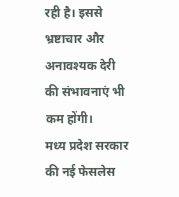रही है। इससे भ्रष्टाचार और अनावश्यक देरी की संभावनाएं भी कम होंगी।
मध्य प्रदेश सरकार की नई फेसलेस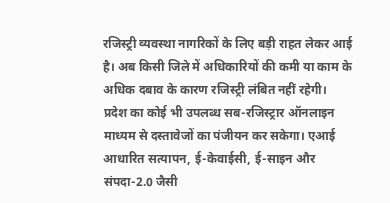रजिस्ट्री व्यवस्था नागरिकों के लिए बड़ी राहत लेकर आई है। अब किसी जिले में अधिकारियों की कमी या काम के अधिक दबाव के कारण रजिस्ट्री लंबित नहीं रहेगी। प्रदेश का कोई भी उपलब्ध सब-रजिस्ट्रार ऑनलाइन माध्यम से दस्तावेजों का पंजीयन कर सकेगा। एआई आधारित सत्यापन, ई-केवाईसी, ई-साइन और संपदा-2.0 जैसी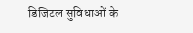डिजिटल सुविधाओं के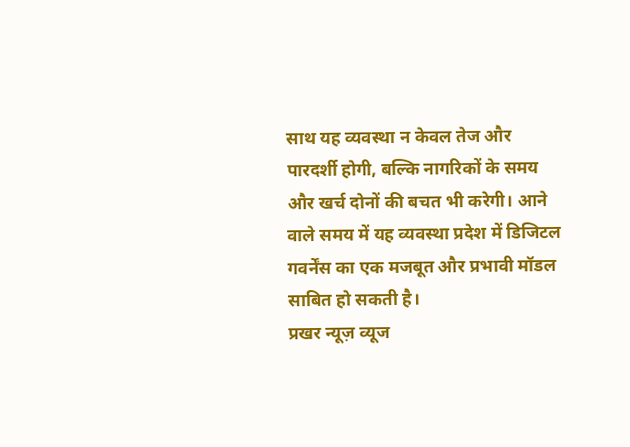साथ यह व्यवस्था न केवल तेज और पारदर्शी होगी, बल्कि नागरिकों के समय और खर्च दोनों की बचत भी करेगी। आने वाले समय में यह व्यवस्था प्रदेश में डिजिटल गवर्नेंस का एक मजबूत और प्रभावी मॉडल साबित हो सकती है।
प्रखर न्यूज़ व्यूज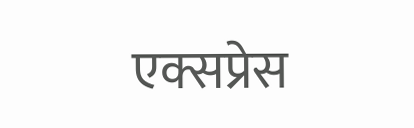एक्सप्रेस